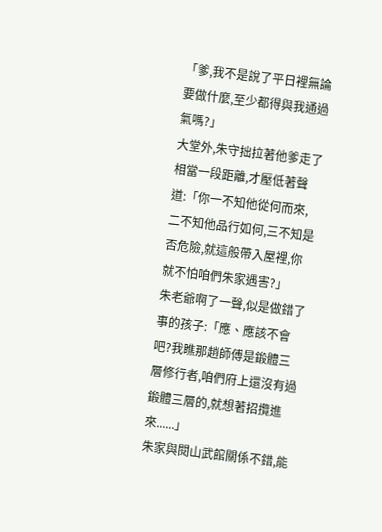「爹,我不是說了平日裡無論要做什麼,至少都得與我通過氣嗎?」
大堂外,朱守拙拉著他爹走了相當一段距離,才壓低著聲道:「你一不知他從何而來,二不知他品行如何,三不知是否危險,就這般帶入屋裡,你就不怕咱們朱家遇害?」
朱老爺啊了一聲,似是做錯了事的孩子:「應、應該不會吧?我瞧那趙師傅是鍛體三層修行者,咱們府上還沒有過鍛體三層的,就想著招攬進來......」
朱家與閱山武館關係不錯,能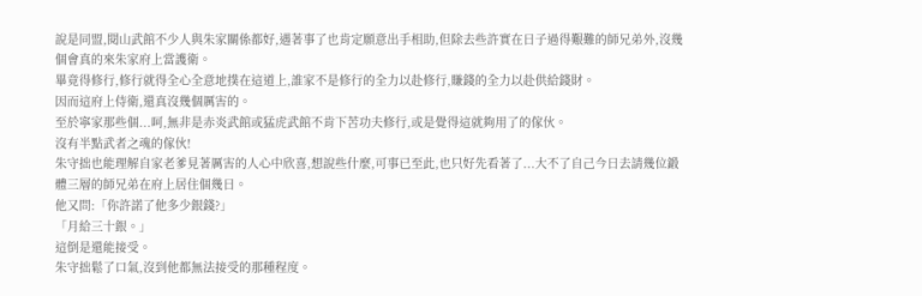說是同盟,閱山武館不少人與朱家關係都好,遇著事了也肯定願意出手相助,但除去些許實在日子過得艱難的師兄弟外,沒幾個會真的來朱家府上當護衛。
畢竟得修行,修行就得全心全意地撲在這道上,誰家不是修行的全力以赴修行,賺錢的全力以赴供給錢財。
因而這府上侍衛,還真沒幾個厲害的。
至於寧家那些個...呵,無非是赤炎武館或猛虎武館不肯下苦功夫修行,或是覺得這就夠用了的傢伙。
沒有半點武者之魂的傢伙!
朱守拙也能理解自家老爹見著厲害的人心中欣喜,想說些什麼,可事已至此,也只好先看著了...大不了自己今日去請幾位鍛體三層的師兄弟在府上居住個幾日。
他又問:「你許諾了他多少銀錢?」
「月給三十銀。」
這倒是還能接受。
朱守拙鬆了口氣,沒到他都無法接受的那種程度。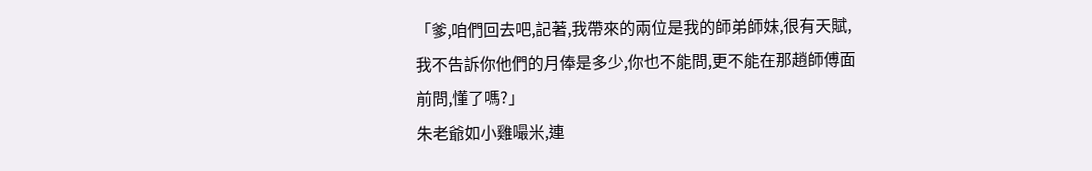「爹,咱們回去吧,記著,我帶來的兩位是我的師弟師妹,很有天賦,我不告訴你他們的月俸是多少,你也不能問,更不能在那趙師傅面前問,懂了嗎?」
朱老爺如小雞嘬米,連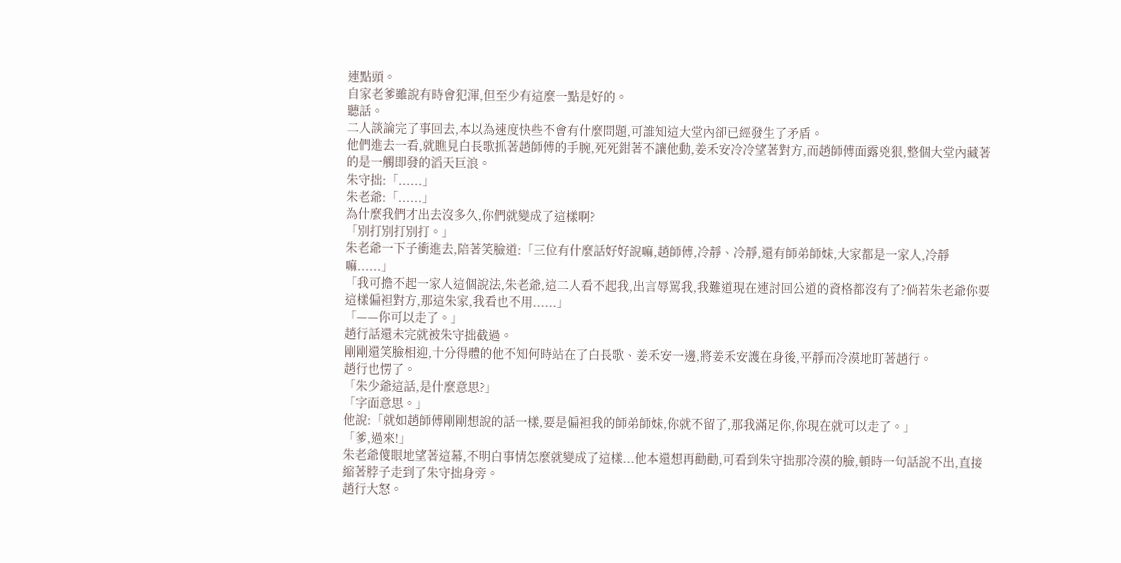連點頭。
自家老爹雖說有時會犯渾,但至少有這麼一點是好的。
聽話。
二人談論完了事回去,本以為速度快些不會有什麼問題,可誰知這大堂內卻已經發生了矛盾。
他們進去一看,就瞧見白長歌抓著趙師傅的手腕,死死鉗著不讓他動,姜禾安冷冷望著對方,而趙師傅面露兇狠,整個大堂內藏著的是一觸即發的滔天巨浪。
朱守拙:「......」
朱老爺:「......」
為什麼我們才出去沒多久,你們就變成了這樣啊?
「別打別打別打。」
朱老爺一下子衝進去,陪著笑臉道:「三位有什麼話好好說嘛,趙師傅,冷靜、冷靜,還有師弟師妹,大家都是一家人,冷靜嘛......」
「我可擔不起一家人這個說法,朱老爺,這二人看不起我,出言辱罵我,我難道現在連討回公道的資格都沒有了?倘若朱老爺你要這樣偏袒對方,那這朱家,我看也不用......」
「——你可以走了。」
趙行話還未完就被朱守拙截過。
剛剛還笑臉相迎,十分得體的他不知何時站在了白長歌、姜禾安一邊,將姜禾安護在身後,平靜而冷漠地盯著趙行。
趙行也愣了。
「朱少爺這話,是什麼意思?」
「字面意思。」
他說:「就如趙師傅剛剛想說的話一樣,要是偏袒我的師弟師妹,你就不留了,那我滿足你,你現在就可以走了。」
「爹,過來!」
朱老爺傻眼地望著這幕,不明白事情怎麼就變成了這樣...他本還想再勸勸,可看到朱守拙那冷漠的臉,頓時一句話說不出,直接縮著脖子走到了朱守拙身旁。
趙行大怒。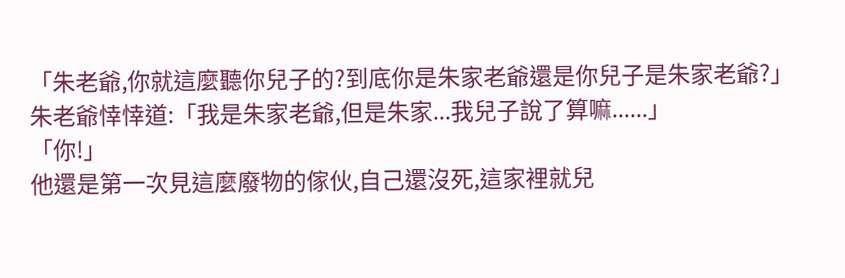「朱老爺,你就這麼聽你兒子的?到底你是朱家老爺還是你兒子是朱家老爺?」
朱老爺悻悻道:「我是朱家老爺,但是朱家...我兒子說了算嘛......」
「你!」
他還是第一次見這麼廢物的傢伙,自己還沒死,這家裡就兒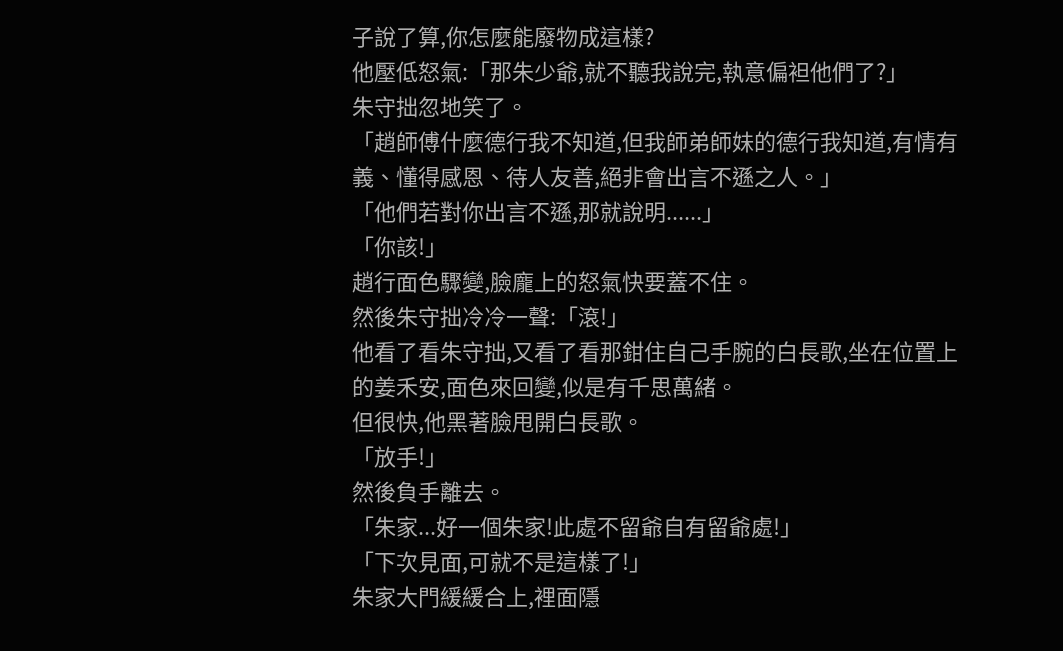子說了算,你怎麼能廢物成這樣?
他壓低怒氣:「那朱少爺,就不聽我說完,執意偏袒他們了?」
朱守拙忽地笑了。
「趙師傅什麼德行我不知道,但我師弟師妹的德行我知道,有情有義、懂得感恩、待人友善,絕非會出言不遜之人。」
「他們若對你出言不遜,那就說明......」
「你該!」
趙行面色驟變,臉龐上的怒氣快要蓋不住。
然後朱守拙冷冷一聲:「滾!」
他看了看朱守拙,又看了看那鉗住自己手腕的白長歌,坐在位置上的姜禾安,面色來回變,似是有千思萬緒。
但很快,他黑著臉甩開白長歌。
「放手!」
然後負手離去。
「朱家...好一個朱家!此處不留爺自有留爺處!」
「下次見面,可就不是這樣了!」
朱家大門緩緩合上,裡面隱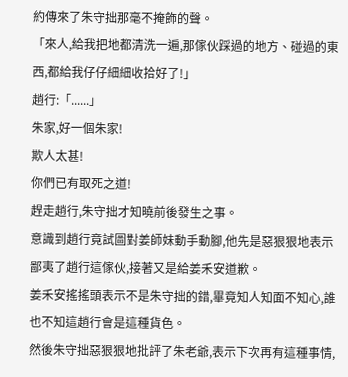約傳來了朱守拙那毫不掩飾的聲。
「來人,給我把地都清洗一遍,那傢伙踩過的地方、碰過的東西,都給我仔仔細細收拾好了!」
趙行:「......」
朱家,好一個朱家!
欺人太甚!
你們已有取死之道!
趕走趙行,朱守拙才知曉前後發生之事。
意識到趙行竟試圖對姜師妹動手動腳,他先是惡狠狠地表示鄙夷了趙行這傢伙,接著又是給姜禾安道歉。
姜禾安搖搖頭表示不是朱守拙的錯,畢竟知人知面不知心,誰也不知這趙行會是這種貨色。
然後朱守拙惡狠狠地批評了朱老爺,表示下次再有這種事情,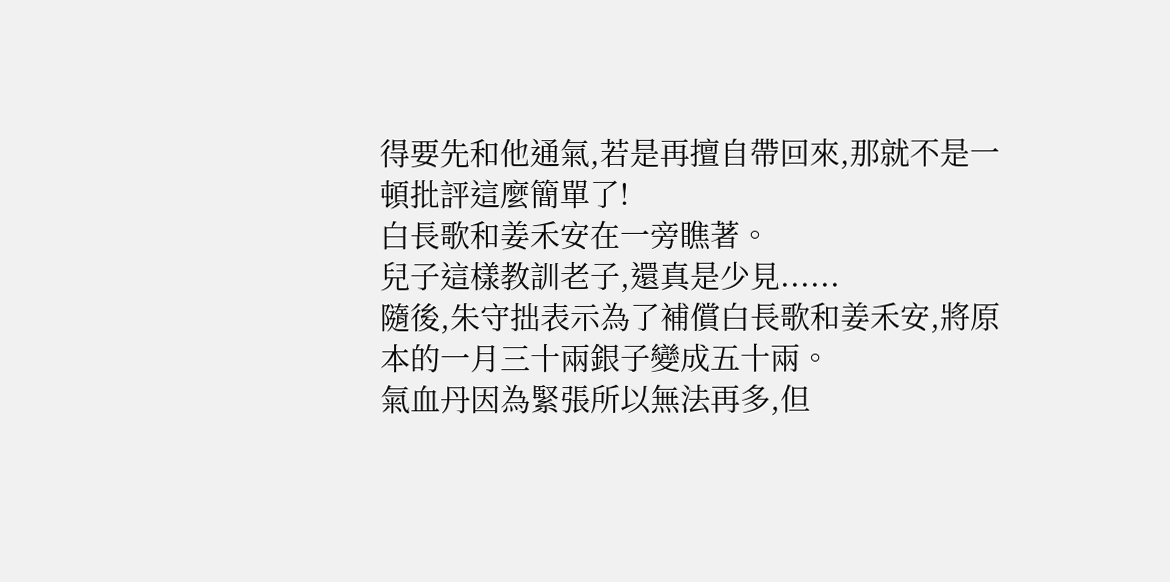得要先和他通氣,若是再擅自帶回來,那就不是一頓批評這麼簡單了!
白長歌和姜禾安在一旁瞧著。
兒子這樣教訓老子,還真是少見......
隨後,朱守拙表示為了補償白長歌和姜禾安,將原本的一月三十兩銀子變成五十兩。
氣血丹因為緊張所以無法再多,但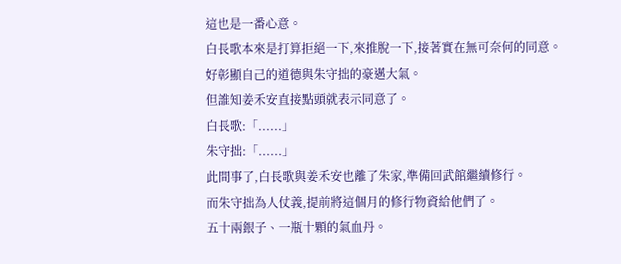這也是一番心意。
白長歌本來是打算拒絕一下,來推脫一下,接著實在無可奈何的同意。
好彰顯自己的道德與朱守拙的豪邁大氣。
但誰知姜禾安直接點頭就表示同意了。
白長歌:「......」
朱守拙:「......」
此間事了,白長歌與姜禾安也離了朱家,準備回武館繼續修行。
而朱守拙為人仗義,提前將這個月的修行物資給他們了。
五十兩銀子、一瓶十顆的氣血丹。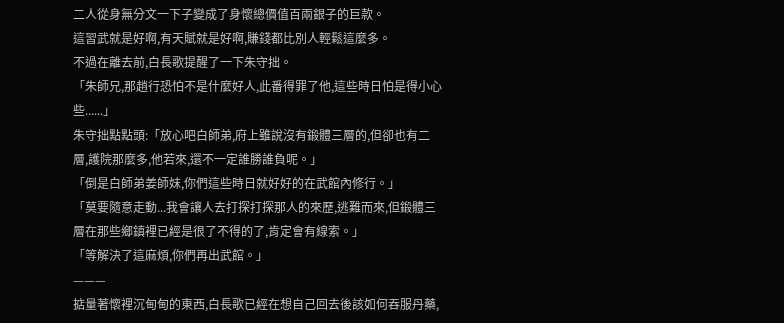二人從身無分文一下子變成了身懷總價值百兩銀子的巨款。
這習武就是好啊,有天賦就是好啊,賺錢都比別人輕鬆這麼多。
不過在離去前,白長歌提醒了一下朱守拙。
「朱師兄,那趙行恐怕不是什麼好人,此番得罪了他,這些時日怕是得小心些......」
朱守拙點點頭:「放心吧白師弟,府上雖說沒有鍛體三層的,但卻也有二層,護院那麼多,他若來,還不一定誰勝誰負呢。」
「倒是白師弟姜師妹,你們這些時日就好好的在武館內修行。」
「莫要隨意走動...我會讓人去打探打探那人的來歷,逃難而來,但鍛體三層在那些鄉鎮裡已經是很了不得的了,肯定會有線索。」
「等解決了這麻煩,你們再出武館。」
———
掂量著懷裡沉甸甸的東西,白長歌已經在想自己回去後該如何吞服丹藥,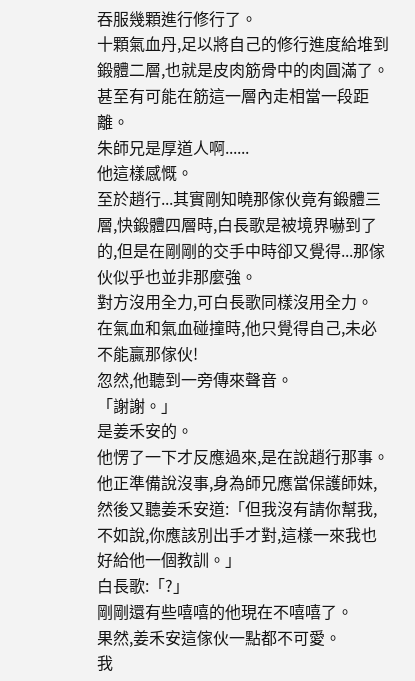吞服幾顆進行修行了。
十顆氣血丹,足以將自己的修行進度給堆到鍛體二層,也就是皮肉筋骨中的肉圓滿了。
甚至有可能在筋這一層內走相當一段距離。
朱師兄是厚道人啊......
他這樣感慨。
至於趙行...其實剛知曉那傢伙竟有鍛體三層,快鍛體四層時,白長歌是被境界嚇到了的,但是在剛剛的交手中時卻又覺得...那傢伙似乎也並非那麼強。
對方沒用全力,可白長歌同樣沒用全力。
在氣血和氣血碰撞時,他只覺得自己,未必不能贏那傢伙!
忽然,他聽到一旁傳來聲音。
「謝謝。」
是姜禾安的。
他愣了一下才反應過來,是在說趙行那事。
他正準備說沒事,身為師兄應當保護師妹,然後又聽姜禾安道:「但我沒有請你幫我,不如說,你應該別出手才對,這樣一來我也好給他一個教訓。」
白長歌:「?」
剛剛還有些嘻嘻的他現在不嘻嘻了。
果然,姜禾安這傢伙一點都不可愛。
我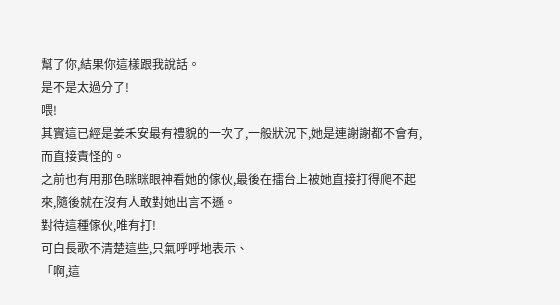幫了你,結果你這樣跟我說話。
是不是太過分了!
喂!
其實這已經是姜禾安最有禮貌的一次了,一般狀況下,她是連謝謝都不會有,而直接責怪的。
之前也有用那色眯眯眼神看她的傢伙,最後在擂台上被她直接打得爬不起來,隨後就在沒有人敢對她出言不遜。
對待這種傢伙,唯有打!
可白長歌不清楚這些,只氣呼呼地表示、
「啊,這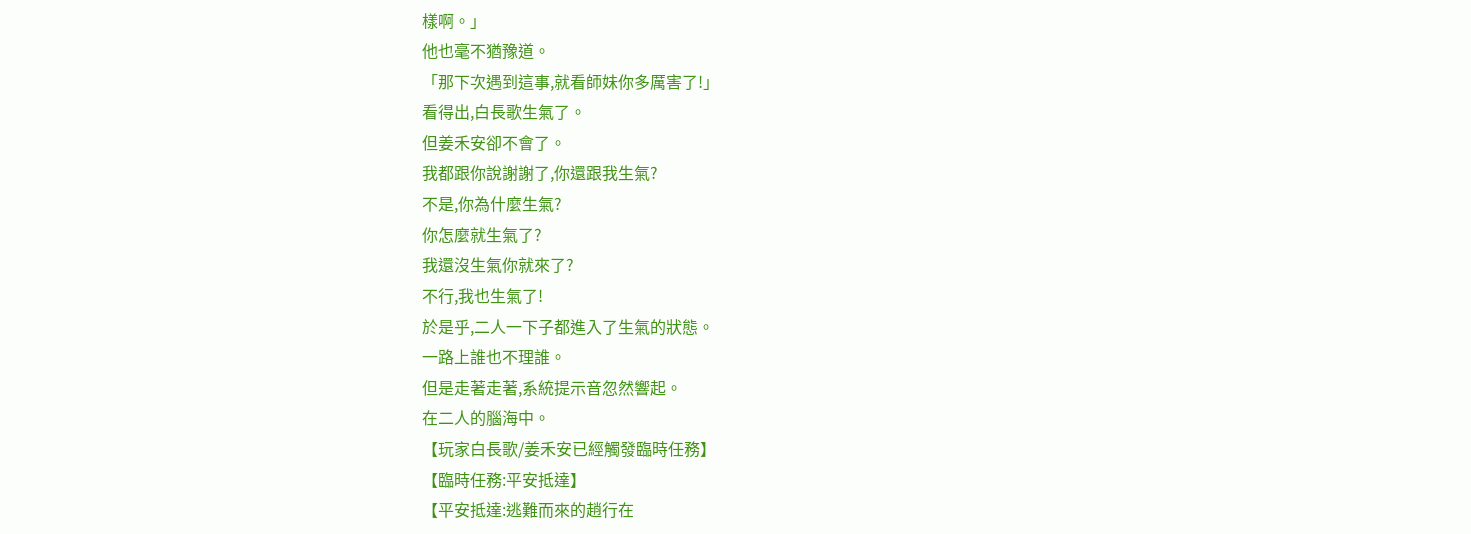樣啊。」
他也毫不猶豫道。
「那下次遇到這事,就看師妹你多厲害了!」
看得出,白長歌生氣了。
但姜禾安卻不會了。
我都跟你說謝謝了,你還跟我生氣?
不是,你為什麼生氣?
你怎麼就生氣了?
我還沒生氣你就來了?
不行,我也生氣了!
於是乎,二人一下子都進入了生氣的狀態。
一路上誰也不理誰。
但是走著走著,系統提示音忽然響起。
在二人的腦海中。
【玩家白長歌/姜禾安已經觸發臨時任務】
【臨時任務:平安抵達】
【平安抵達:逃難而來的趙行在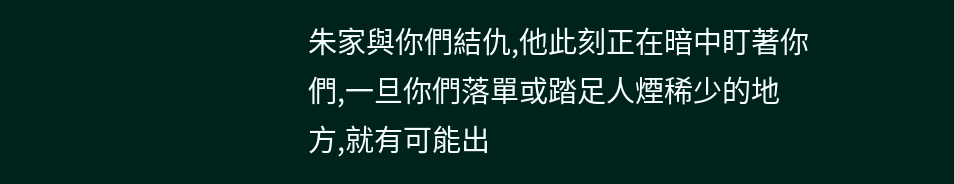朱家與你們結仇,他此刻正在暗中盯著你們,一旦你們落單或踏足人煙稀少的地方,就有可能出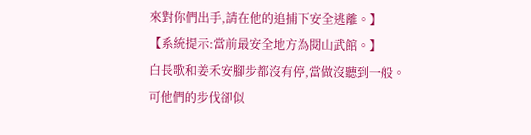來對你們出手,請在他的追捕下安全逃離。】
【系統提示:當前最安全地方為閱山武館。】
白長歌和姜禾安腳步都沒有停,當做沒聽到一般。
可他們的步伐卻似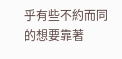乎有些不約而同的想要靠著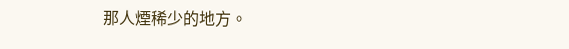那人煙稀少的地方。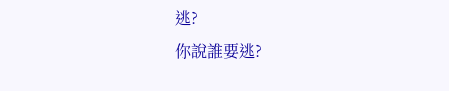逃?
你說誰要逃?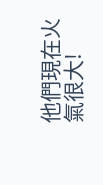他們現在火氣很大!